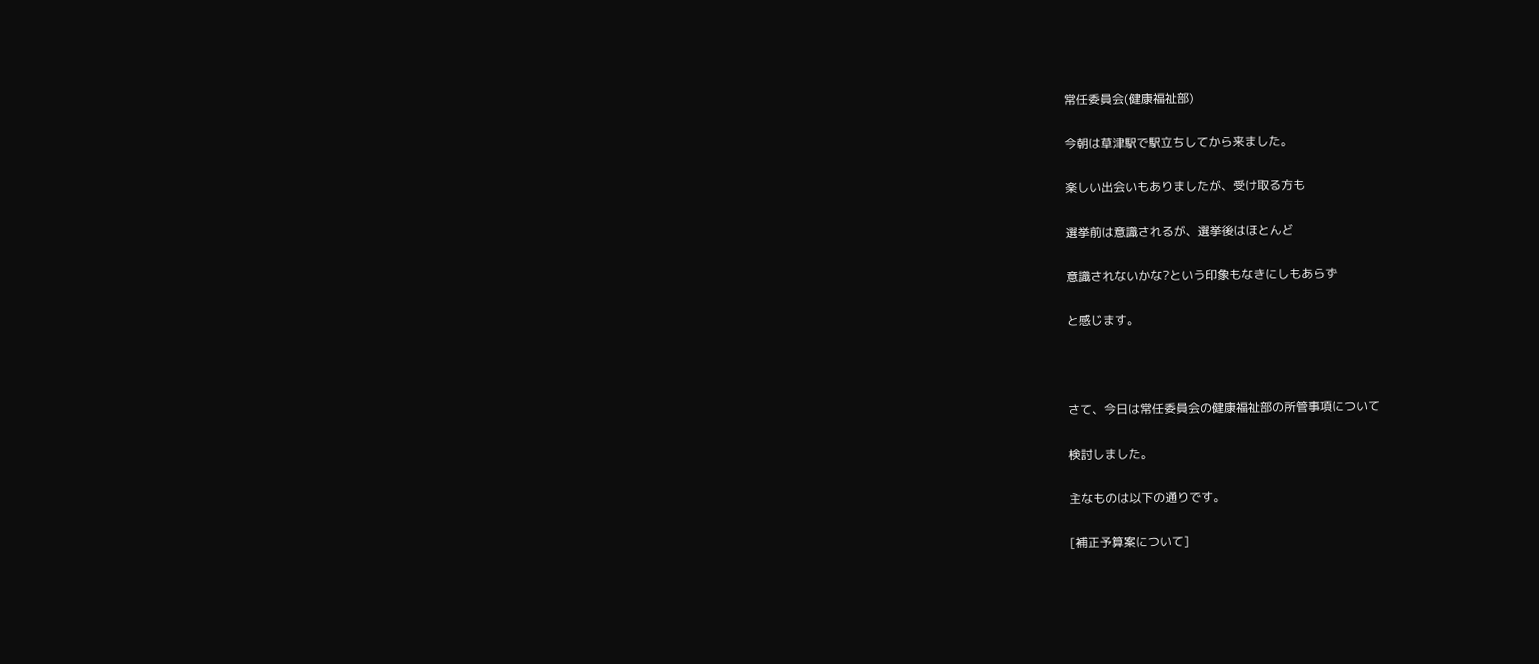常任委員会(健康福祉部)

今朝は草津駅で駅立ちしてから来ました。

楽しい出会いもありましたが、受け取る方も

選挙前は意識されるが、選挙後はほとんど

意識されないかな?という印象もなきにしもあらず

と感じます。



さて、今日は常任委員会の健康福祉部の所管事項について

検討しました。

主なものは以下の通りです。

[補正予算案について]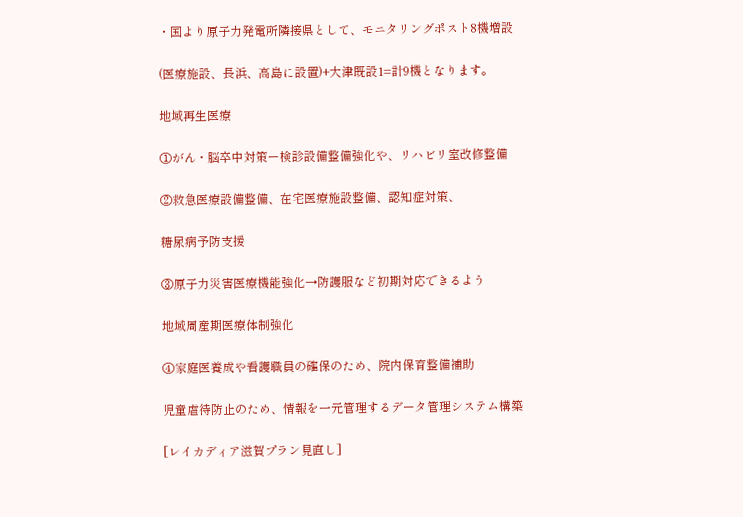・国より原子力発電所隣接県として、モニタリングポスト8機増設

(医療施設、長浜、高島に設置)+大津既設1=計9機となります。

地域再生医療

①がん・脳卒中対策ー検診設備整備強化や、リハビリ室改修整備

②救急医療設備整備、在宅医療施設整備、認知症対策、

糖尿病予防支援

③原子力災害医療機能強化→防護服など初期対応できるよう

地域周産期医療体制強化

④家庭医養成や看護職員の確保のため、院内保育整備補助

児童虐待防止のため、情報を一元管理するデータ管理システム構築

[レイカディア滋賀プラン見直し]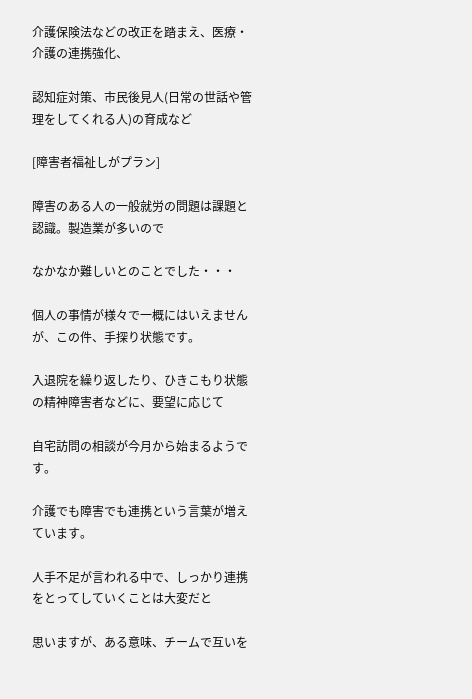介護保険法などの改正を踏まえ、医療・介護の連携強化、

認知症対策、市民後見人(日常の世話や管理をしてくれる人)の育成など

[障害者福祉しがプラン]

障害のある人の一般就労の問題は課題と認識。製造業が多いので

なかなか難しいとのことでした・・・

個人の事情が様々で一概にはいえませんが、この件、手探り状態です。

入退院を繰り返したり、ひきこもり状態の精神障害者などに、要望に応じて

自宅訪問の相談が今月から始まるようです。

介護でも障害でも連携という言葉が増えています。

人手不足が言われる中で、しっかり連携をとってしていくことは大変だと

思いますが、ある意味、チームで互いを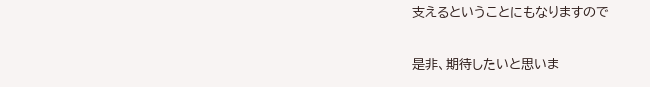支えるということにもなりますので

是非、期待したいと思いま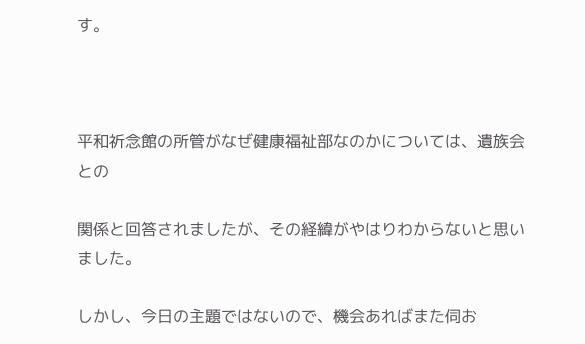す。



平和祈念館の所管がなぜ健康福祉部なのかについては、遺族会との

関係と回答されましたが、その経緯がやはりわからないと思いました。

しかし、今日の主題ではないので、機会あればまた伺お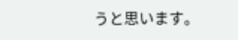うと思います。